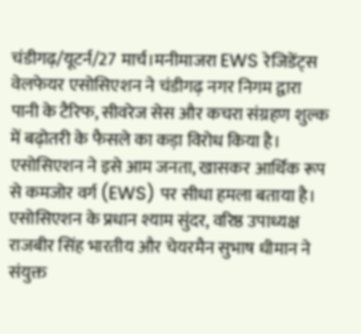चंडीगढ़/यूटर्न/27 मार्च।मनीमाजरा EWS रेजिडेंट्स वेलफेयर एसोसिएशन ने चंडीगढ़ नगर निगम द्वारा पानी के टैरिफ, सीवरेज सेस और कचरा संग्रहण शुल्क में बढ़ोतरी के फैसले का कड़ा विरोध किया है। एसोसिएशन ने इसे आम जनता, खासकर आर्थिक रूप से कमजोर वर्ग (EWS) पर सीधा हमला बताया है।
एसोसिएशन के प्रधान श्याम सुंदर, वरिष्ठ उपाध्यक्ष राजबीर सिंह भारतीय और चेयरमैन सुभाष धीमान ने संयुक्त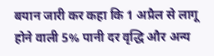बयान जारी कर कहा कि 1 अप्रैल से लागू होने वाली 5% पानी दर वृद्धि और अन्य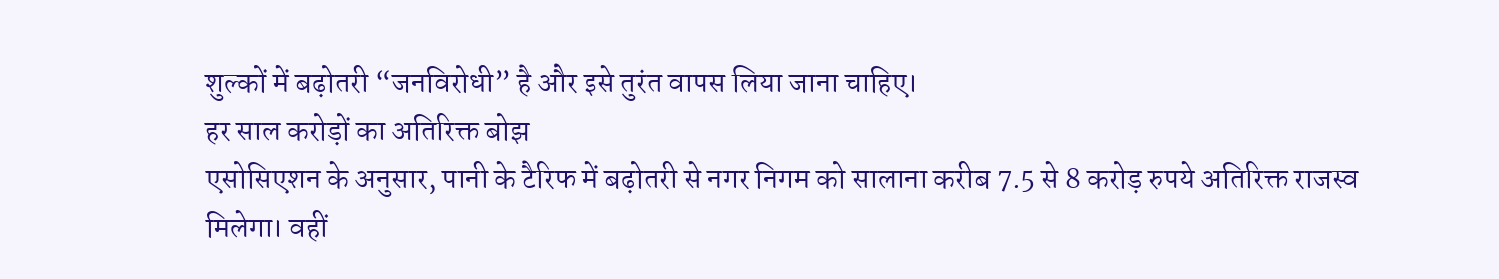शुल्कों में बढ़ोतरी “जनविरोधी” है और इसे तुरंत वापस लिया जाना चाहिए।
हर साल करोड़ों का अतिरिक्त बोझ
एसोसिएशन के अनुसार, पानी के टैरिफ में बढ़ोतरी से नगर निगम को सालाना करीब 7.5 से 8 करोड़ रुपये अतिरिक्त राजस्व मिलेगा। वहीं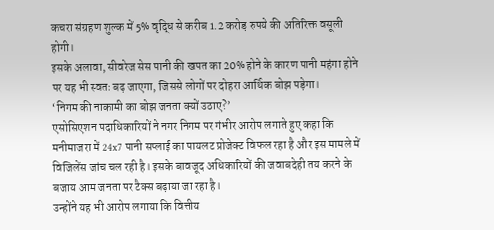कचरा संग्रहण शुल्क में 5% वृद्धि से करीब 1.2 करोड़ रुपये की अतिरिक्त वसूली होगी।
इसके अलावा, सीवरेज सेस पानी की खपत का 20% होने के कारण पानी महंगा होने पर यह भी स्वतः बढ़ जाएगा, जिससे लोगों पर दोहरा आर्थिक बोझ पड़ेगा।
‘निगम की नाकामी का बोझ जनता क्यों उठाए?’
एसोसिएशन पदाधिकारियों ने नगर निगम पर गंभीर आरोप लगाते हुए कहा कि मनीमाजरा में 24x7 पानी सप्लाई का पायलट प्रोजेक्ट विफल रहा है और इस मामले में विजिलेंस जांच चल रही है। इसके बावजूद अधिकारियों की जवाबदेही तय करने के बजाय आम जनता पर टैक्स बढ़ाया जा रहा है।
उन्होंने यह भी आरोप लगाया कि वित्तीय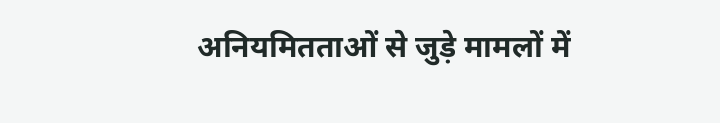अनियमितताओं से जुड़े मामलों में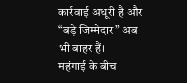कार्रवाई अधूरी है और “बड़े जिम्मेदार” अब भी बाहर हैं।
महंगाई के बीच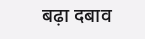बढ़ा दबाव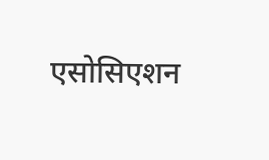एसोसिएशन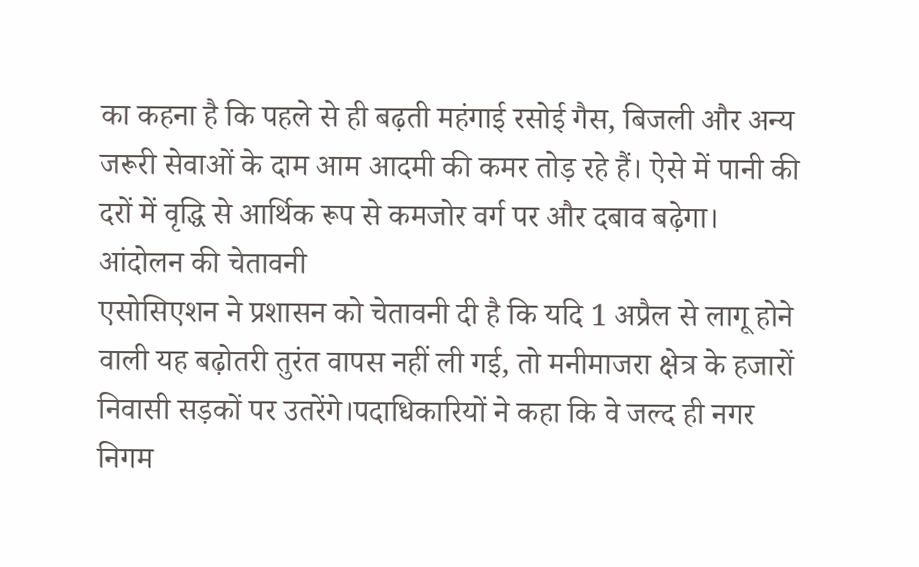का कहना है कि पहले से ही बढ़ती महंगाई रसोई गैस, बिजली और अन्य जरूरी सेवाओं के दाम आम आदमी की कमर तोड़ रहे हैं। ऐसे में पानी की दरों में वृद्धि से आर्थिक रूप से कमजोर वर्ग पर और दबाव बढ़ेगा।
आंदोलन की चेतावनी
एसोसिएशन ने प्रशासन को चेतावनी दी है कि यदि 1 अप्रैल से लागू होने वाली यह बढ़ोतरी तुरंत वापस नहीं ली गई, तो मनीमाजरा क्षेत्र के हजारों निवासी सड़कों पर उतरेंगे।पदाधिकारियों ने कहा कि वे जल्द ही नगर निगम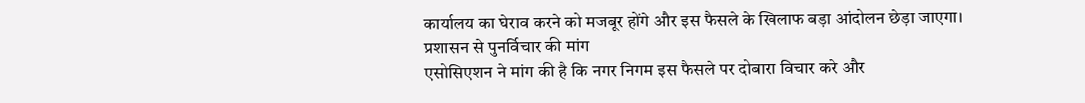कार्यालय का घेराव करने को मजबूर होंगे और इस फैसले के खिलाफ बड़ा आंदोलन छेड़ा जाएगा।
प्रशासन से पुनर्विचार की मांग
एसोसिएशन ने मांग की है कि नगर निगम इस फैसले पर दोबारा विचार करे और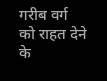गरीब वर्ग को राहत देने के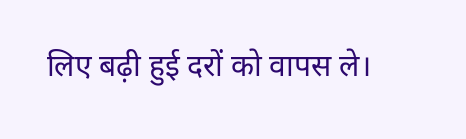लिए बढ़ी हुई दरों को वापस ले।